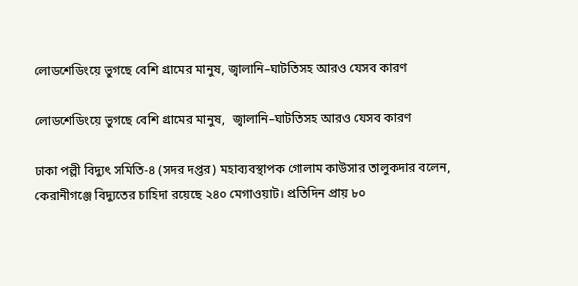লোডশেডিংয়ে ভুগছে বেশি গ্রামের মানুষ, জ্বালানি–ঘাটতিসহ আরও যেসব কারণ

লোডশেডিংয়ে ভুগছে বেশি গ্রামের মানুষ,  জ্বালানি–ঘাটতিসহ আরও যেসব কারণ

ঢাকা পল্লী বিদ্যুৎ সমিতি-৪ (সদর দপ্তর) মহাব্যবস্থাপক গোলাম কাউসার তালুকদার বলেন, কেরানীগঞ্জে বিদ্যুতের চাহিদা রয়েছে ২৪০ মেগাওয়াট। প্রতিদিন প্রায় ৮০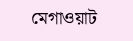মেগাওয়াট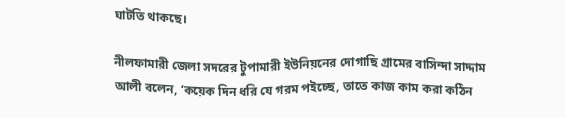ঘাটতি থাকছে।

নীলফামারী জেলা সদরের টুপামারী ইউনিয়নের দোগাছি গ্রামের বাসিন্দা সাদ্দাম আলী বলেন, ‘কয়েক দিন ধরি যে গরম পইচ্ছে, তাতে কাজ কাম করা কঠিন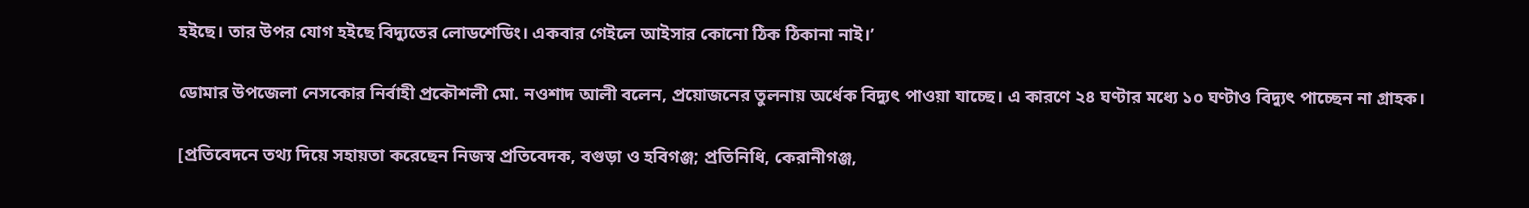হইছে। তার উপর যোগ হইছে বিদ্যুতের লোডশেডিং। একবার গেইলে আইসার কোনো ঠিক ঠিকানা নাই।’

ডোমার উপজেলা নেসকোর নির্বাহী প্রকৌশলী মো. নওশাদ আলী বলেন, প্রয়োজনের তুলনায় অর্ধেক বিদ্যুৎ পাওয়া যাচ্ছে। এ কারণে ২৪ ঘণ্টার মধ্যে ১০ ঘণ্টাও বিদ্যুৎ পাচ্ছেন না গ্রাহক।

[প্রতিবেদনে তথ্য দিয়ে সহায়তা করেছেন নিজস্ব প্রতিবেদক, বগুড়া ও হবিগঞ্জ; প্রতিনিধি, কেরানীগঞ্জ,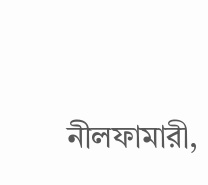নীলফামারী,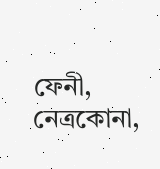ফেনী, নেত্রকোনা,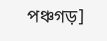পঞ্চগড়]